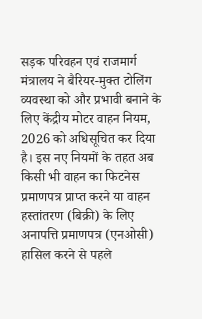सड़क परिवहन एवं राजमार्ग मंत्रालय ने बैरियर-मुक्त टोलिंग व्यवस्था को और प्रभावी बनाने के लिए केंद्रीय मोटर वाहन नियम, 2026 को अधिसूचित कर दिया है। इस नए नियमों के तहत अब किसी भी वाहन का फिटनेस प्रमाणपत्र प्राप्त करने या वाहन हस्तांतरण (बिक्री) के लिए अनापत्ति प्रमाणपत्र (एनओसी) हासिल करने से पहले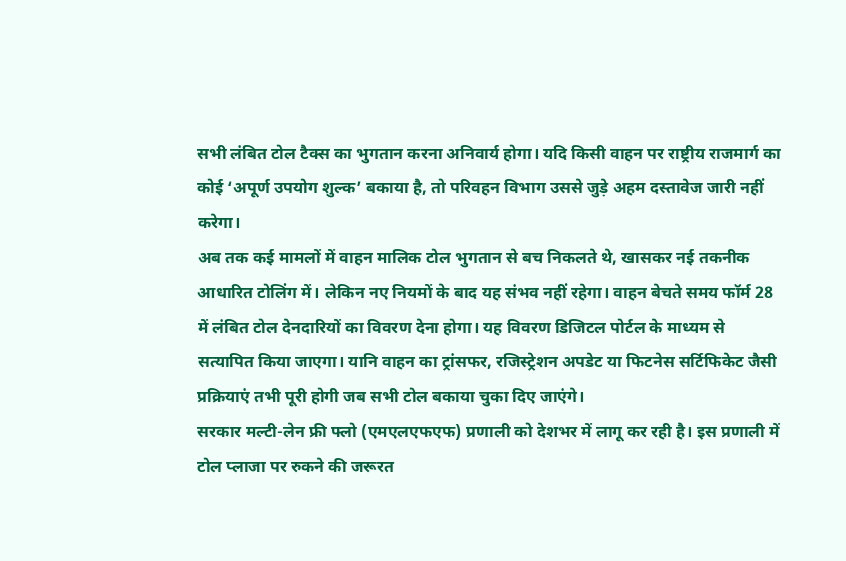सभी लंबित टोल टैक्स का भुगतान करना अनिवार्य होगा। यदि किसी वाहन पर राष्ट्रीय राजमार्ग का कोई ‘अपूर्ण उपयोग शुल्क’ बकाया है, तो परिवहन विभाग उससे जुड़े अहम दस्तावेज जारी नहीं करेगा।
अब तक कई मामलों में वाहन मालिक टोल भुगतान से बच निकलते थे, खासकर नई तकनीक आधारित टोलिंग में। लेकिन नए नियमों के बाद यह संभव नहीं रहेगा। वाहन बेचते समय फॉर्म 28 में लंबित टोल देनदारियों का विवरण देना होगा। यह विवरण डिजिटल पोर्टल के माध्यम से सत्यापित किया जाएगा। यानि वाहन का ट्रांसफर, रजिस्ट्रेशन अपडेट या फिटनेस सर्टिफिकेट जैसी प्रक्रियाएं तभी पूरी होगी जब सभी टोल बकाया चुका दिए जाएंगे।
सरकार मल्टी-लेन फ्री फ्लो (एमएलएफएफ) प्रणाली को देशभर में लागू कर रही है। इस प्रणाली में टोल प्लाजा पर रुकने की जरूरत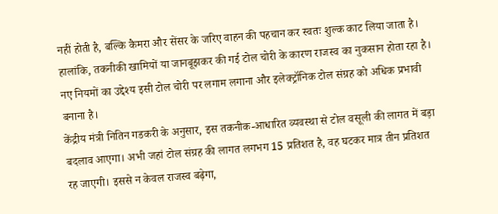नहीं होती है, बल्कि कैमरा और सेंसर के जरिए वाहन की पहचान कर स्वतः शुल्क काट लिया जाता है। हालांकि, तकनीकी खामियों या जानबूझकर की गई टोल चोरी के कारण राजस्व का नुकसान होता रहा है। नए नियमों का उद्देश्य इसी टोल चोरी पर लगाम लगाना और इलेक्ट्रॉनिक टोल संग्रह को अधिक प्रभावी बनाना है।
केंद्रीय मंत्री नितिन गडकरी के अनुसार, इस तकनीक-आधारित व्यवस्था से टोल वसूली की लागत में बड़ा बदलाव आएगा। अभी जहां टोल संग्रह की लागत लगभग 15 प्रतिशत है, वह घटकर मात्र तीन प्रतिशत रह जाएगी। इससे न केवल राजस्व बढ़ेगा,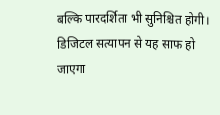बल्कि पारदर्शिता भी सुनिश्चित होगी। डिजिटल सत्यापन से यह साफ हो जाएगा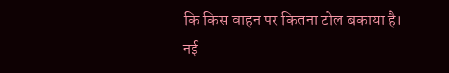कि किस वाहन पर कितना टोल बकाया है।
नई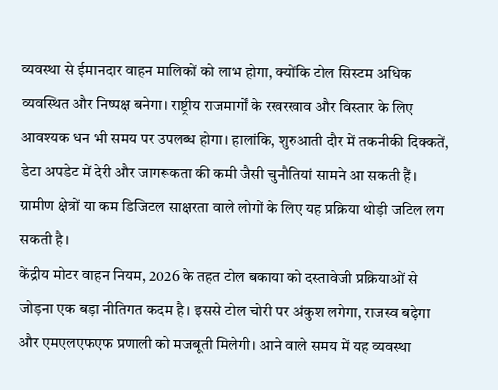व्यवस्था से ईमानदार वाहन मालिकों को लाभ होगा, क्योंकि टोल सिस्टम अधिक व्यवस्थित और निष्पक्ष बनेगा। राष्ट्रीय राजमार्गों के रखरखाव और विस्तार के लिए आवश्यक धन भी समय पर उपलब्ध होगा। हालांकि, शुरुआती दौर में तकनीकी दिक्कतें, डेटा अपडेट में देरी और जागरूकता की कमी जैसी चुनौतियां सामने आ सकती हैं। ग्रामीण क्षेत्रों या कम डिजिटल साक्षरता वाले लोगों के लिए यह प्रक्रिया थोड़ी जटिल लग सकती है।
केंद्रीय मोटर वाहन नियम, 2026 के तहत टोल बकाया को दस्तावेजी प्रक्रियाओं से जोड़ना एक बड़ा नीतिगत कदम है। इससे टोल चोरी पर अंकुश लगेगा, राजस्व बढ़ेगा और एमएलएफएफ प्रणाली को मजबूती मिलेगी। आने वाले समय में यह व्यवस्था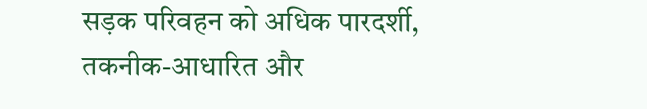सड़क परिवहन को अधिक पारदर्शी, तकनीक-आधारित और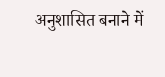अनुशासित बनाने में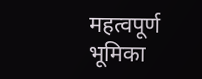महत्वपूर्ण भूमिका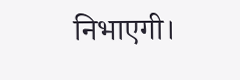निभाएगी।